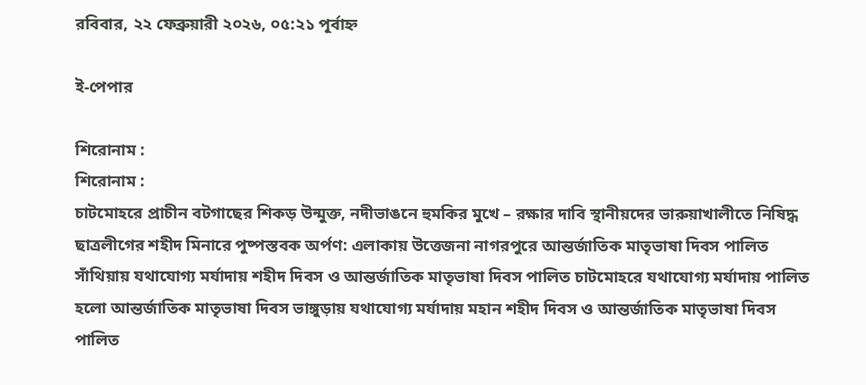রবিবার, ২২ ফেব্রুয়ারী ২০২৬, ০৫:২১ পূর্বাহ্ন

ই-পেপার

শিরোনাম :
শিরোনাম :
চাটমোহরে প্রাচীন বটগাছের শিকড় উন্মুক্ত, নদীভাঙনে হুমকির মুখে – রক্ষার দাবি স্থানীয়দের ভারুয়াখালীতে নিষিদ্ধ ছাত্রলীগের শহীদ মিনারে পুষ্পস্তবক অর্পণ: এলাকায় উত্তেজনা নাগরপুরে আন্তর্জাতিক মাতৃভাষা দিবস পালিত সাঁথিয়ায় যথাযোগ্য মর্যাদায় শহীদ দিবস ও আন্তর্জাতিক মাতৃভাষা দিবস পালিত চাটমোহরে যথাযোগ্য মর্যাদায় পালিত হলো আন্তর্জাতিক মাতৃভাষা দিবস ভাঙ্গুড়ায় যথাযোগ্য মর্যাদায় মহান শহীদ দিবস ও আন্তর্জাতিক মাতৃভাষা দিবস পালিত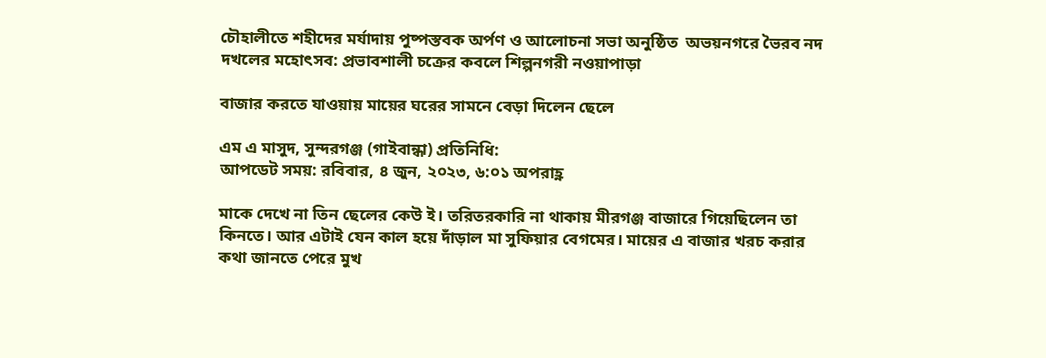চৌহালীতে শহীদের মর্যাদায় পুষ্পস্তবক অর্পণ ও আলোচনা সভা অনুষ্ঠিত  অভয়নগরে ভৈরব নদ দখলের মহোৎসব: প্রভাবশালী চক্রের কবলে শিল্পনগরী নওয়াপাড়া

বাজার করতে যাওয়ায় মায়ের ঘরের সামনে বেড়া দিলেন ছেলে

এম এ মাসুদ, সুন্দরগঞ্জ (গাইবান্ধা) প্রতিনিধি:
আপডেট সময়: রবিবার, ৪ জুন, ২০২৩, ৬:০১ অপরাহ্ণ

মাকে দেখে না তিন ছেলের কেউ ই। তরিতরকারি না থাকায় মীরগঞ্জ বাজারে গিয়েছিলেন তা কিনতে। আর এটাই যেন কাল হয়ে দাঁড়াল মা সুফিয়ার বেগমের। মায়ের এ বাজার খরচ করার কথা জানতে পেরে মুখ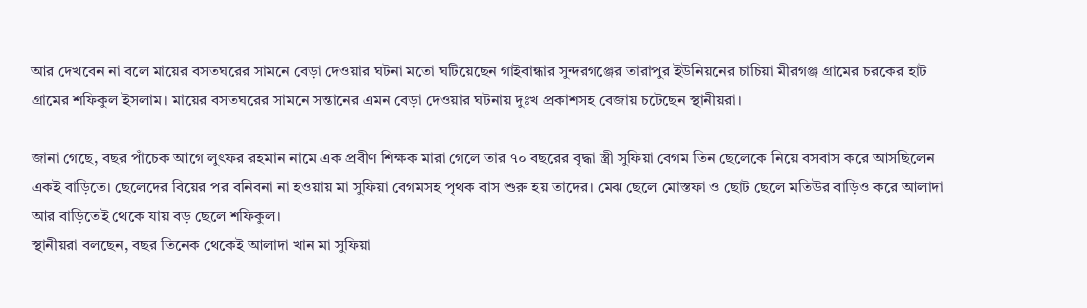আর দেখবেন না বলে মায়ের বসতঘরের সামনে বেড়া দেওয়ার ঘটনা মতো ঘটিয়েছেন গাইবান্ধার সুন্দরগঞ্জের তারাপুর ইউনিয়নের চাচিয়া মীরগঞ্জ গ্রামের চরকের হাট গ্রামের শফিকুল ইসলাম। মায়ের বসতঘরের সামনে সন্তানের এমন বেড়া দেওয়ার ঘটনায় দুঃখ প্রকাশসহ বেজায় চটেছেন স্থানীয়রা।

জানা গেছে, বছর পাঁচেক আগে লুৎফর রহমান নামে এক প্রবীণ শিক্ষক মারা গেলে তার ৭০ বছরের বৃদ্ধা স্ত্রী সুফিয়া বেগম তিন ছেলেকে নিয়ে বসবাস করে আসছিলেন একই বাড়িতে। ছেলেদের বিয়ের পর বনিবনা না হওয়ায় মা সুফিয়া বেগমসহ পৃথক বাস শুরু হয় তাদের। মেঝ ছেলে মোস্তফা ও ছোট ছেলে মতিউর বাড়িও করে আলাদা আর বাড়িতেই থেকে যায় বড় ছেলে শফিকুল।
স্থানীয়রা বলছেন, বছর তিনেক থেকেই আলাদা খান মা সুফিয়া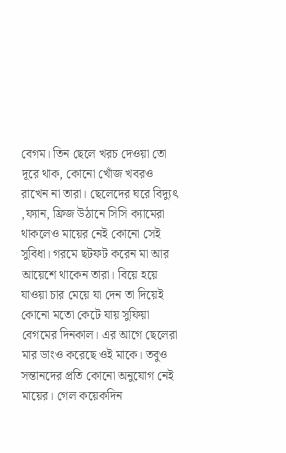বেগম। তিন ছেলে খরচ দেওয়া তো দূরে থাক, কোনো খোঁজ খবরও রাখেন না তারা। ছেলেদের ঘরে বিদ্যুৎ ,ফ্যান, ফ্রিজ উঠানে সিসি ক্যামেরা থাকলেও মায়ের নেই কোনো সেই সুবিধা। গরমে ছটফট করেন মা আর আয়েশে থাকেন তারা। বিয়ে হয়ে যাওয়া চার মেয়ে যা দেন তা দিয়েই কোনো মতো কেটে যায় সুফিয়া বেগমের দিনকাল। এর আগে ছেলেরা মার ডাংও করেছে ওই মাকে। তবুও সন্তানদের প্রতি কোনো অনুযোগ নেই মায়ের। গেল কয়েকদিন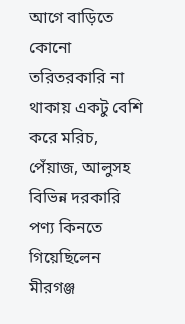আগে বাড়িতে কোনো তরিতরকারি না থাকায় একটু বেশি করে মরিচ, পেঁয়াজ, আলুসহ বিভিন্ন দরকারি পণ্য কিনতে গিয়েছিলেন মীরগঞ্জ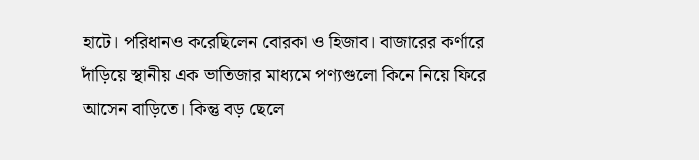হাটে। পরিধানও করেছিলেন বোরকা ও হিজাব। বাজারের কর্ণারে দাঁড়িয়ে স্থানীয় এক ভাতিজার মাধ্যমে পণ্যগুলো কিনে নিয়ে ফিরে আসেন বাড়িতে। কিন্তু বড় ছেলে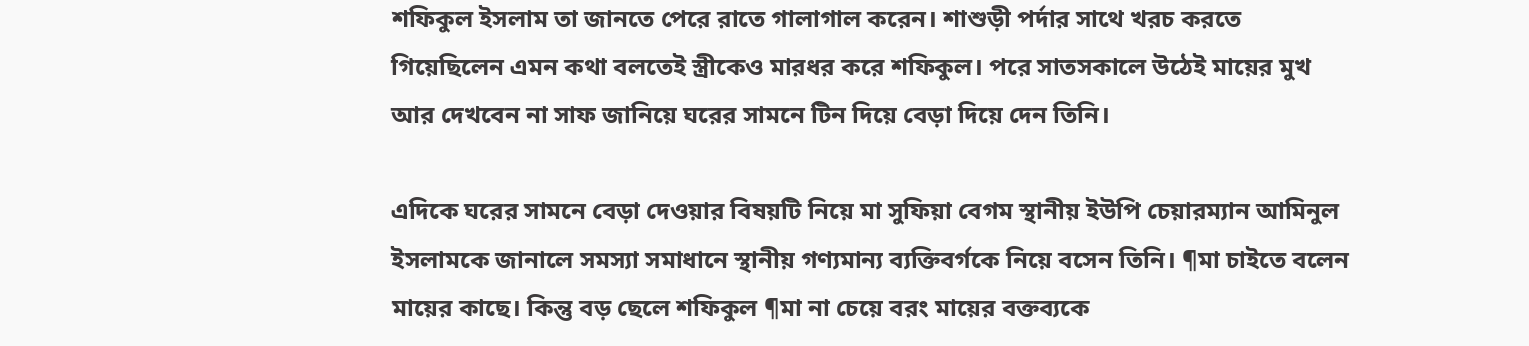শফিকুল ইসলাম তা জানতে পেরে রাতে গালাগাল করেন। শাশুড়ী পর্দার সাথে খরচ করতে গিয়েছিলেন এমন কথা বলতেই স্ত্রীকেও মারধর করে শফিকুল। পরে সাতসকালে উঠেই মায়ের মুখ আর দেখবেন না সাফ জানিয়ে ঘরের সামনে টিন দিয়ে বেড়া দিয়ে দেন তিনি।

এদিকে ঘরের সামনে বেড়া দেওয়ার বিষয়টি নিয়ে মা সুফিয়া বেগম স্থানীয় ইউপি চেয়ারম্যান আমিনুল ইসলামকে জানালে সমস্যা সমাধানে স্থানীয় গণ্যমান্য ব্যক্তিবর্গকে নিয়ে বসেন তিনি। ¶মা চাইতে বলেন মায়ের কাছে। কিন্তু বড় ছেলে শফিকুল ¶মা না চেয়ে বরং মায়ের বক্তব্যকে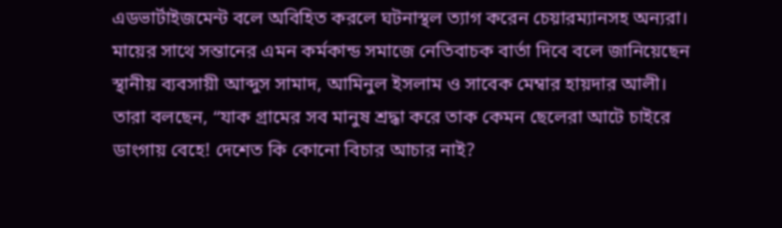এডভার্টাইজমেন্ট বলে অবিহিত করলে ঘটনাস্থল ত্যাগ করেন চেয়ারম্যানসহ অন্যরা।
মায়ের সাথে সন্তানের এমন কর্মকান্ড সমাজে নেতিবাচক বার্তা দিবে বলে জানিয়েছেন স্থানীয় ব্যবসায়ী আব্দুস সামাদ, আমিনুল ইসলাম ও সাবেক মেম্বার হায়দার আলী। তারা বলছেন, “যাক গ্রামের সব মানুষ শ্রদ্ধা করে তাক কেমন ছেলেরা আটে চাইরে ডাংগায় বেহে! দেশেত কি কোনো বিচার আচার নাই?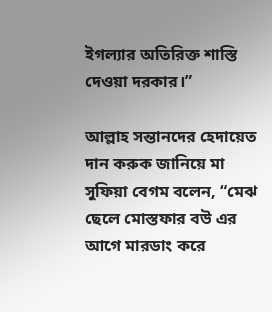ইগল্যার অতিরিক্ত শাস্তি দেওয়া দরকার।”

আল্লাহ সন্তানদের হেদায়েত দান করুক জানিয়ে মা সুফিয়া বেগম বলেন, “মেঝ ছেলে মোস্তফার বউ এর আগে মারডাং করে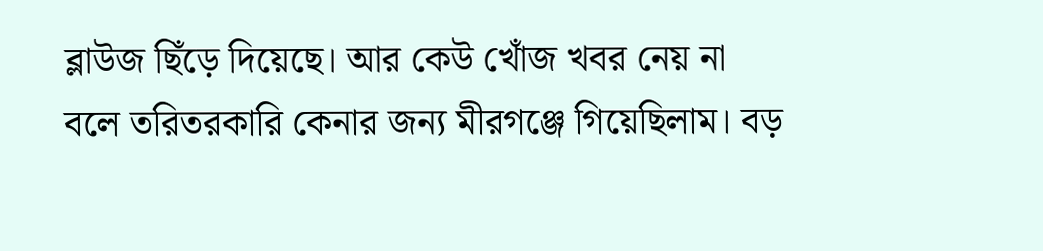ব্লাউজ ছিঁড়ে দিয়েছে। আর কেউ খোঁজ খবর নেয় না বলে তরিতরকারি কেনার জন্য মীরগঞ্জে গিয়েছিলাম। বড়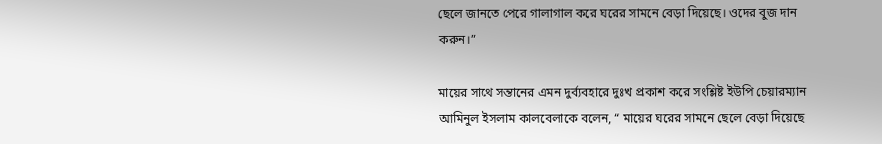ছেলে জানতে পেরে গালাগাল করে ঘরের সামনে বেড়া দিয়েছে। ওদের বুজ দান করুন।”

মায়ের সাথে সন্তানের এমন দুর্ব্যবহারে দুঃখ প্রকাশ করে সংশ্লিষ্ট ইউপি চেয়ারম্যান আমিনুল ইসলাম কালবেলাকে বলেন, “ মায়ের ঘরের সামনে ছেলে বেড়া দিয়েছে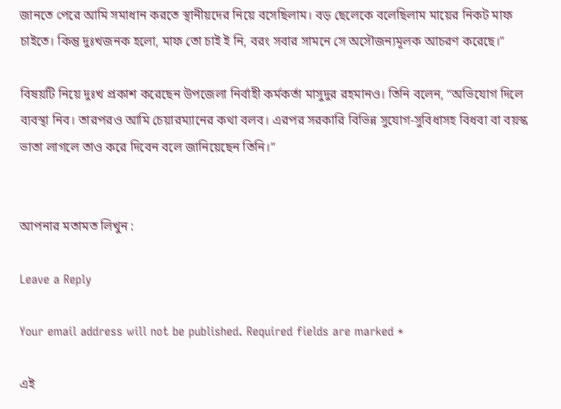জানতে পেরে আমি সমাধান করতে স্থানীয়দের নিয়ে বসেছিলাম। বড় ছেলেকে বলেছিলাম মায়ের নিকট মাফ চাইতে। কিন্তু দুঃখজনক হলো, মাফ তো চাই ই নি, বরং সবার সামনে সে অসৌজন্যমূলক আচরণ করেছে।”

বিষয়টি নিয়ে দুঃখ প্রকাশ করেছেন উপজেলা নির্বাহী কর্মকর্তা মাসুদুর রহমানও। তিনি বলেন, “অভিযোগ দিলে ব্যবস্থা নিব। তারপরও আমি চেয়ারম্যানের কথা বলব। এরপর সরকারি বিভিন্ন সুযোগ-সুবিধাসহ বিধবা বা বয়স্ক ভাতা লাগলে তাও করে দিবেন বলে জানিয়েছেন তিনি।”


আপনার মতামত লিখুন :

Leave a Reply

Your email address will not be published. Required fields are marked *

এই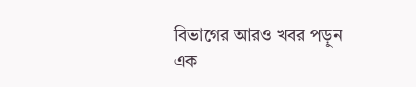বিভাগের আরও খবর পড়ুন
এক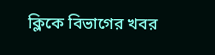ক্লিকে বিভাগের খবর